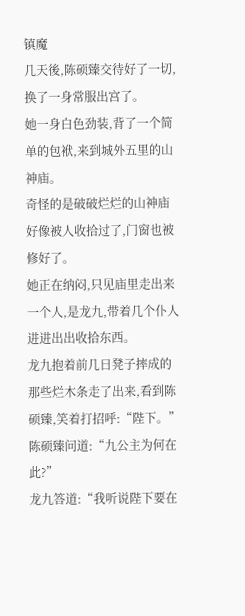镇魔
几天後,陈硕臻交待好了一切,换了一身常服出宫了。
她一身白色劲装,背了一个简单的包袱,来到城外五里的山神庙。
奇怪的是破破烂烂的山神庙好像被人收拾过了,门窗也被修好了。
她正在纳闷,只见庙里走出来一个人,是龙九,带着几个仆人进进出出收拾东西。
龙九抱着前几日凳子摔成的那些烂木条走了出来,看到陈硕臻,笑着打招呼:“陛下。”
陈硕臻问道:“九公主为何在此?”
龙九答道:“我听说陛下要在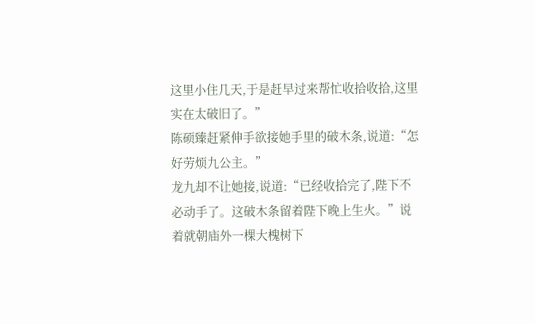这里小住几天,于是赶早过来帮忙收拾收拾,这里实在太破旧了。”
陈硕臻赶紧伸手欲接她手里的破木条,说道:“怎好劳烦九公主。”
龙九却不让她接,说道:“已经收拾完了,陛下不必动手了。这破木条留着陛下晚上生火。”说着就朝庙外一棵大槐树下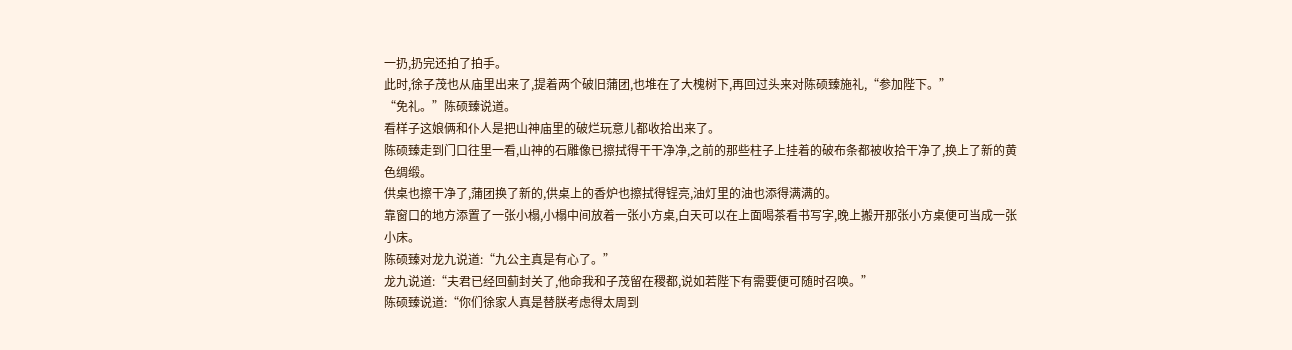一扔,扔完还拍了拍手。
此时,徐子茂也从庙里出来了,提着两个破旧蒲团,也堆在了大槐树下,再回过头来对陈硕臻施礼,“参加陛下。”
“免礼。”陈硕臻说道。
看样子这娘俩和仆人是把山神庙里的破烂玩意儿都收拾出来了。
陈硕臻走到门口往里一看,山神的石雕像已擦拭得干干净净,之前的那些柱子上挂着的破布条都被收拾干净了,换上了新的黄色绸缎。
供桌也擦干净了,蒲团换了新的,供桌上的香炉也擦拭得锃亮,油灯里的油也添得满满的。
靠窗口的地方添置了一张小榻,小榻中间放着一张小方桌,白天可以在上面喝茶看书写字,晚上搬开那张小方桌便可当成一张小床。
陈硕臻对龙九说道:“九公主真是有心了。”
龙九说道:“夫君已经回蓟封关了,他命我和子茂留在稷都,说如若陛下有需要便可随时召唤。”
陈硕臻说道:“你们徐家人真是替朕考虑得太周到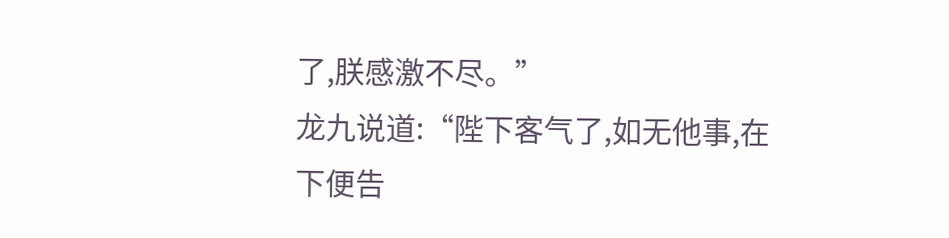了,朕感激不尽。”
龙九说道:“陛下客气了,如无他事,在下便告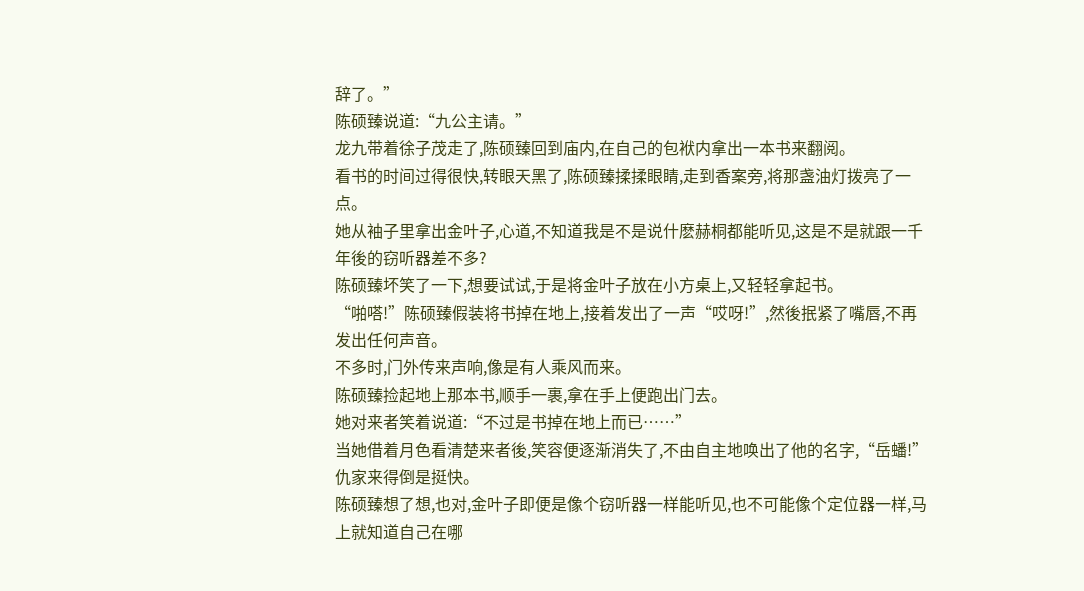辞了。”
陈硕臻说道:“九公主请。”
龙九带着徐子茂走了,陈硕臻回到庙内,在自己的包袱内拿出一本书来翻阅。
看书的时间过得很快,转眼天黑了,陈硕臻揉揉眼睛,走到香案旁,将那盏油灯拨亮了一点。
她从袖子里拿出金叶子,心道,不知道我是不是说什麽赫桐都能听见,这是不是就跟一千年後的窃听器差不多?
陈硕臻坏笑了一下,想要试试,于是将金叶子放在小方桌上,又轻轻拿起书。
“啪嗒!”陈硕臻假装将书掉在地上,接着发出了一声“哎呀!”,然後抿紧了嘴唇,不再发出任何声音。
不多时,门外传来声响,像是有人乘风而来。
陈硕臻捡起地上那本书,顺手一裹,拿在手上便跑出门去。
她对来者笑着说道:“不过是书掉在地上而已……”
当她借着月色看清楚来者後,笑容便逐渐消失了,不由自主地唤出了他的名字,“岳蟠!”
仇家来得倒是挺快。
陈硕臻想了想,也对,金叶子即便是像个窃听器一样能听见,也不可能像个定位器一样,马上就知道自己在哪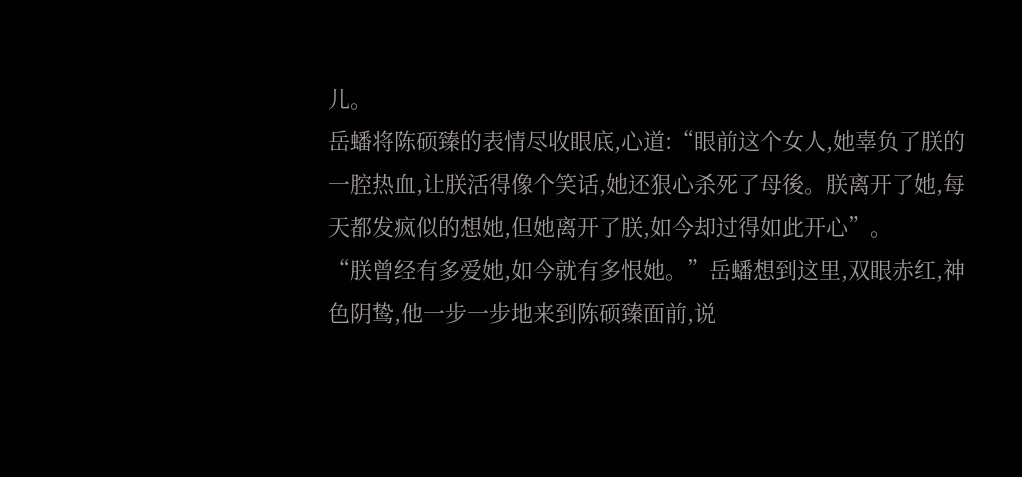儿。
岳蟠将陈硕臻的表情尽收眼底,心道:“眼前这个女人,她辜负了朕的一腔热血,让朕活得像个笑话,她还狠心杀死了母後。朕离开了她,每天都发疯似的想她,但她离开了朕,如今却过得如此开心”。
“朕曾经有多爱她,如今就有多恨她。”岳蟠想到这里,双眼赤红,神色阴鸷,他一步一步地来到陈硕臻面前,说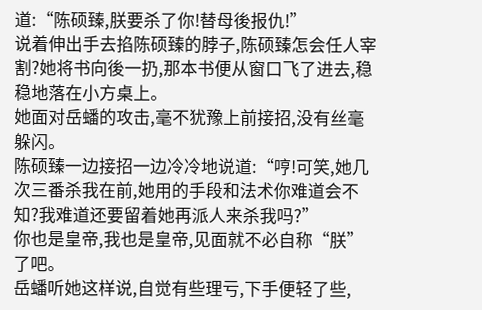道:“陈硕臻,朕要杀了你!替母後报仇!”
说着伸出手去掐陈硕臻的脖子,陈硕臻怎会任人宰割?她将书向後一扔,那本书便从窗口飞了进去,稳稳地落在小方桌上。
她面对岳蟠的攻击,毫不犹豫上前接招,没有丝毫躲闪。
陈硕臻一边接招一边冷冷地说道:“哼!可笑,她几次三番杀我在前,她用的手段和法术你难道会不知?我难道还要留着她再派人来杀我吗?”
你也是皇帝,我也是皇帝,见面就不必自称“朕”了吧。
岳蟠听她这样说,自觉有些理亏,下手便轻了些,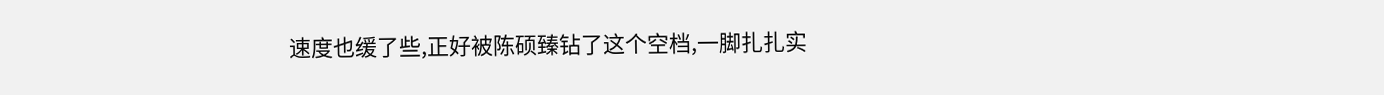速度也缓了些,正好被陈硕臻钻了这个空档,一脚扎扎实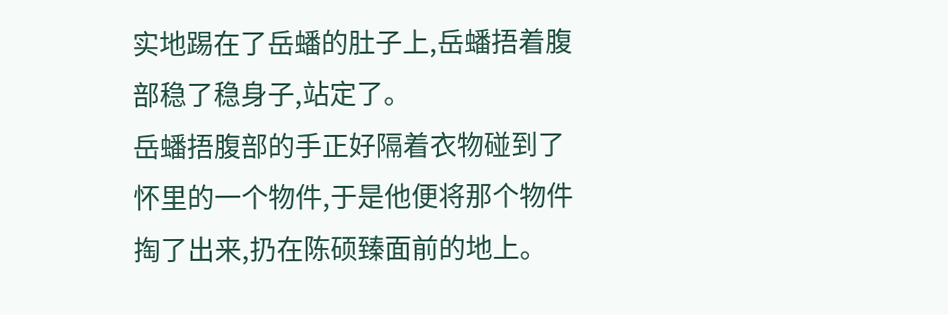实地踢在了岳蟠的肚子上,岳蟠捂着腹部稳了稳身子,站定了。
岳蟠捂腹部的手正好隔着衣物碰到了怀里的一个物件,于是他便将那个物件掏了出来,扔在陈硕臻面前的地上。